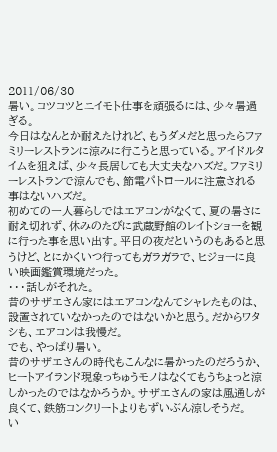2011/06/30
暑い。コツコツとニイモト仕事を頑張るには、少々暑過ぎる。
今日はなんとか耐えたけれど、もうダメだと思ったらファミリーレストランに涼みに行こうと思っている。アイドルタイムを狙えば、少々長居しても大丈夫なハズだ。ファミリーレストランで涼んでも、節電パトロールに注意される事はないハズだ。
初めての一人暮らしではエアコンがなくて、夏の暑さに耐え切れず、休みのたびに武蔵野館のレイトショーを観に行った事を思い出す。平日の夜だというのもあると思うけど、とにかくいつ行ってもガラガラで、ヒジョーに良い映画鑑賞環境だった。
・・・話しがそれた。
昔のサザエさん家にはエアコンなんてシャレたものは、設置されていなかったのではないかと思う。だからワタシも、エアコンは我慢だ。
でも、やっぱり暑い。
昔のサザエさんの時代もこんなに暑かったのだろうか、ヒートアイランド現象っちゅうモノはなくてもうちょっと涼しかったのではなかろうか。サザエさんの家は風通しが良くて、鉄筋コンクリートよりもずいぶん涼しそうだ。
い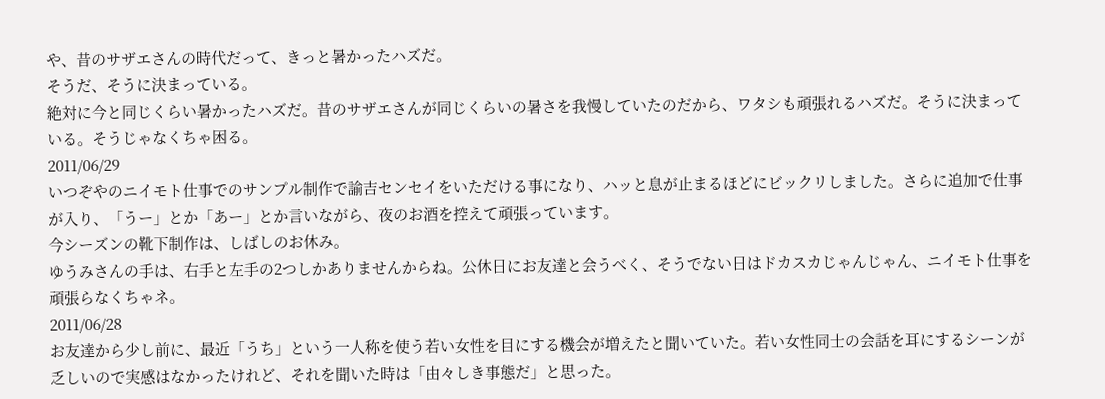や、昔のサザエさんの時代だって、きっと暑かったハズだ。
そうだ、そうに決まっている。
絶対に今と同じくらい暑かったハズだ。昔のサザエさんが同じくらいの暑さを我慢していたのだから、ワタシも頑張れるハズだ。そうに決まっている。そうじゃなくちゃ困る。
2011/06/29
いつぞやのニイモト仕事でのサンプル制作で諭吉センセイをいただける事になり、ハッと息が止まるほどにビックリしました。さらに追加で仕事が入り、「うー」とか「あー」とか言いながら、夜のお酒を控えて頑張っています。
今シーズンの靴下制作は、しばしのお休み。
ゆうみさんの手は、右手と左手の2つしかありませんからね。公休日にお友達と会うべく、そうでない日はドカスカじゃんじゃん、ニイモト仕事を頑張らなくちゃネ。
2011/06/28
お友達から少し前に、最近「うち」という一人称を使う若い女性を目にする機会が増えたと聞いていた。若い女性同士の会話を耳にするシーンが乏しいので実感はなかったけれど、それを聞いた時は「由々しき事態だ」と思った。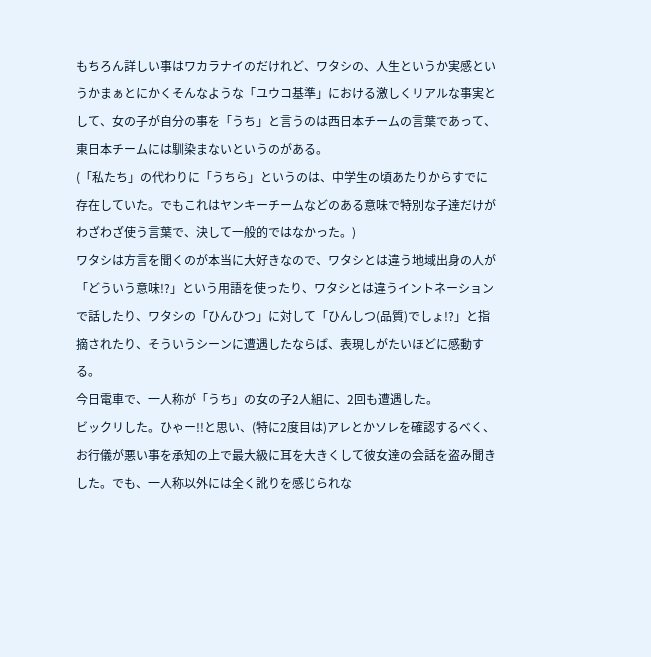もちろん詳しい事はワカラナイのだけれど、ワタシの、人生というか実感というかまぁとにかくそんなような「ユウコ基準」における激しくリアルな事実として、女の子が自分の事を「うち」と言うのは西日本チームの言葉であって、東日本チームには馴染まないというのがある。
(「私たち」の代わりに「うちら」というのは、中学生の頃あたりからすでに存在していた。でもこれはヤンキーチームなどのある意味で特別な子達だけがわざわざ使う言葉で、決して一般的ではなかった。)
ワタシは方言を聞くのが本当に大好きなので、ワタシとは違う地域出身の人が「どういう意味!?」という用語を使ったり、ワタシとは違うイントネーションで話したり、ワタシの「ひんひつ」に対して「ひんしつ(品質)でしょ!?」と指摘されたり、そういうシーンに遭遇したならば、表現しがたいほどに感動する。
今日電車で、一人称が「うち」の女の子2人組に、2回も遭遇した。
ビックリした。ひゃー!!と思い、(特に2度目は)アレとかソレを確認するべく、お行儀が悪い事を承知の上で最大級に耳を大きくして彼女達の会話を盗み聞きした。でも、一人称以外には全く訛りを感じられな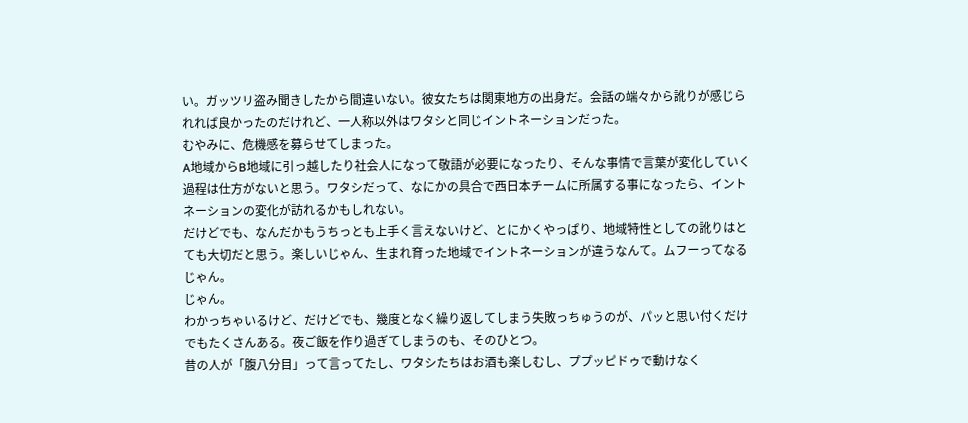い。ガッツリ盗み聞きしたから間違いない。彼女たちは関東地方の出身だ。会話の端々から訛りが感じられれば良かったのだけれど、一人称以外はワタシと同じイントネーションだった。
むやみに、危機感を募らせてしまった。
A地域からB地域に引っ越したり社会人になって敬語が必要になったり、そんな事情で言葉が変化していく過程は仕方がないと思う。ワタシだって、なにかの具合で西日本チームに所属する事になったら、イントネーションの変化が訪れるかもしれない。
だけどでも、なんだかもうちっとも上手く言えないけど、とにかくやっぱり、地域特性としての訛りはとても大切だと思う。楽しいじゃん、生まれ育った地域でイントネーションが違うなんて。ムフーってなるじゃん。
じゃん。
わかっちゃいるけど、だけどでも、幾度となく繰り返してしまう失敗っちゅうのが、パッと思い付くだけでもたくさんある。夜ご飯を作り過ぎてしまうのも、そのひとつ。
昔の人が「腹八分目」って言ってたし、ワタシたちはお酒も楽しむし、ププッピドゥで動けなく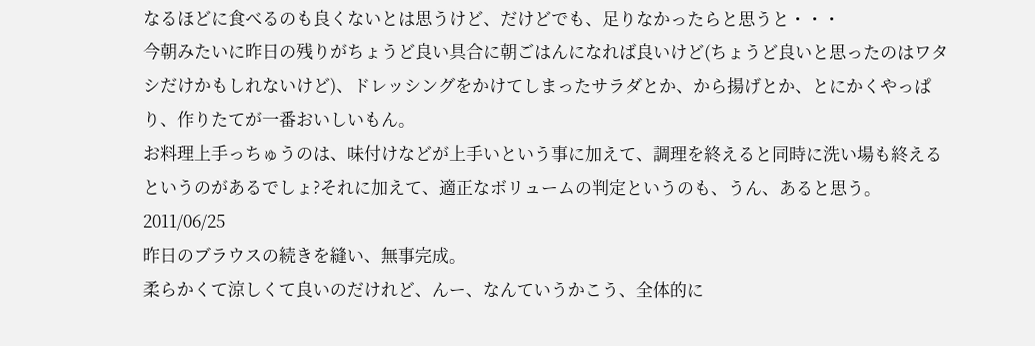なるほどに食べるのも良くないとは思うけど、だけどでも、足りなかったらと思うと・・・
今朝みたいに昨日の残りがちょうど良い具合に朝ごはんになれば良いけど(ちょうど良いと思ったのはワタシだけかもしれないけど)、ドレッシングをかけてしまったサラダとか、から揚げとか、とにかくやっぱり、作りたてが一番おいしいもん。
お料理上手っちゅうのは、味付けなどが上手いという事に加えて、調理を終えると同時に洗い場も終えるというのがあるでしょ?それに加えて、適正なボリュームの判定というのも、うん、あると思う。
2011/06/25
昨日のブラウスの続きを縫い、無事完成。
柔らかくて涼しくて良いのだけれど、んー、なんていうかこう、全体的に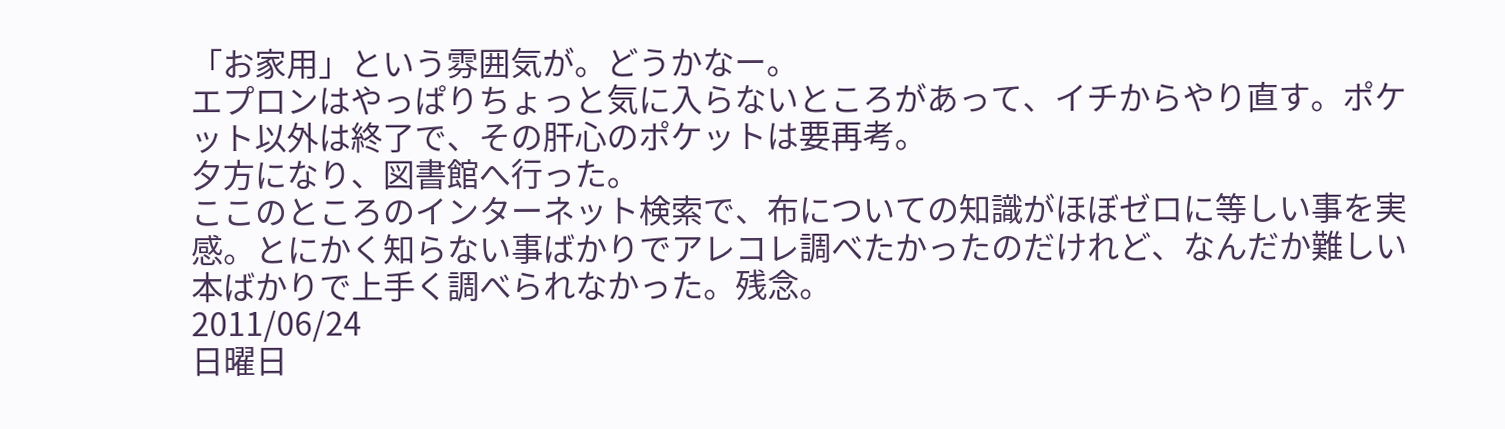「お家用」という雰囲気が。どうかなー。
エプロンはやっぱりちょっと気に入らないところがあって、イチからやり直す。ポケット以外は終了で、その肝心のポケットは要再考。
夕方になり、図書館へ行った。
ここのところのインターネット検索で、布についての知識がほぼゼロに等しい事を実感。とにかく知らない事ばかりでアレコレ調べたかったのだけれど、なんだか難しい本ばかりで上手く調べられなかった。残念。
2011/06/24
日曜日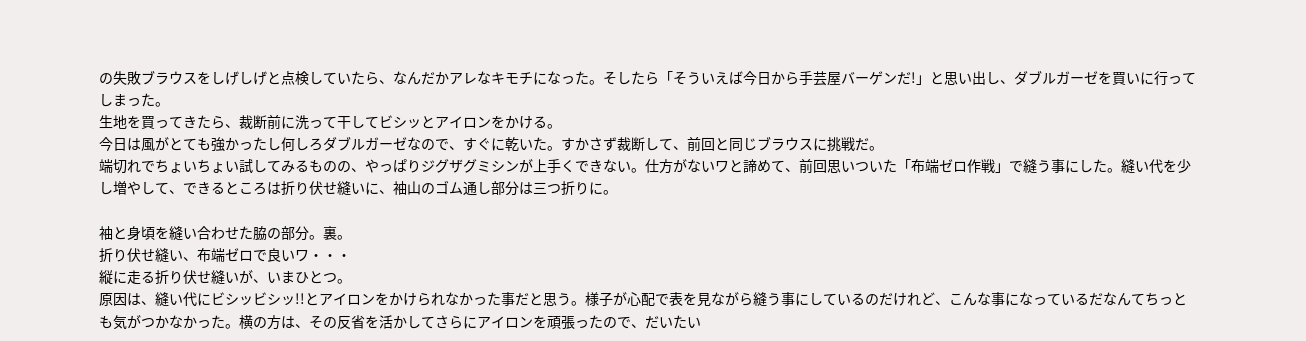の失敗ブラウスをしげしげと点検していたら、なんだかアレなキモチになった。そしたら「そういえば今日から手芸屋バーゲンだ!」と思い出し、ダブルガーゼを買いに行ってしまった。
生地を買ってきたら、裁断前に洗って干してビシッとアイロンをかける。
今日は風がとても強かったし何しろダブルガーゼなので、すぐに乾いた。すかさず裁断して、前回と同じブラウスに挑戦だ。
端切れでちょいちょい試してみるものの、やっぱりジグザグミシンが上手くできない。仕方がないワと諦めて、前回思いついた「布端ゼロ作戦」で縫う事にした。縫い代を少し増やして、できるところは折り伏せ縫いに、袖山のゴム通し部分は三つ折りに。

袖と身頃を縫い合わせた脇の部分。裏。
折り伏せ縫い、布端ゼロで良いワ・・・
縦に走る折り伏せ縫いが、いまひとつ。
原因は、縫い代にビシッビシッ!!とアイロンをかけられなかった事だと思う。様子が心配で表を見ながら縫う事にしているのだけれど、こんな事になっているだなんてちっとも気がつかなかった。横の方は、その反省を活かしてさらにアイロンを頑張ったので、だいたい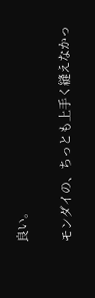良い。

モンダイの、ちっとも上手く縫えなかっ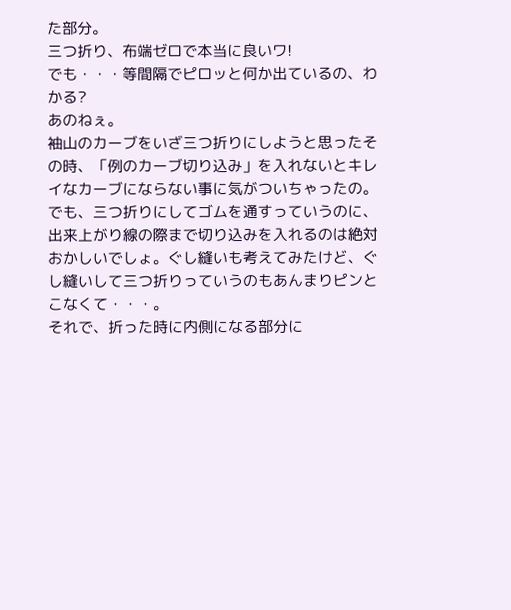た部分。
三つ折り、布端ゼロで本当に良いワ!
でも・・・等間隔でピロッと何か出ているの、わかる?
あのねぇ。
袖山のカーブをいざ三つ折りにしようと思ったその時、「例のカーブ切り込み」を入れないとキレイなカーブにならない事に気がついちゃったの。
でも、三つ折りにしてゴムを通すっていうのに、出来上がり線の際まで切り込みを入れるのは絶対おかしいでしょ。ぐし縫いも考えてみたけど、ぐし縫いして三つ折りっていうのもあんまりピンとこなくて・・・。
それで、折った時に内側になる部分に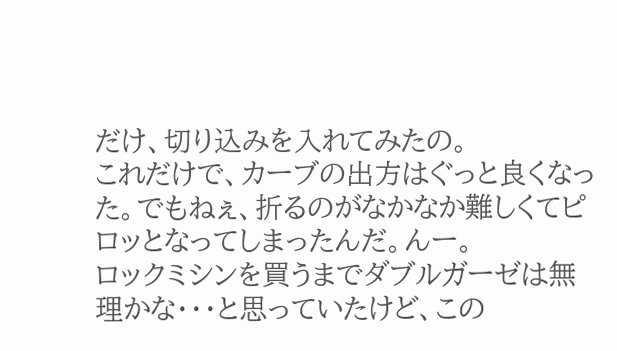だけ、切り込みを入れてみたの。
これだけで、カーブの出方はぐっと良くなった。でもねぇ、折るのがなかなか難しくてピロッとなってしまったんだ。んー。
ロックミシンを買うまでダブルガーゼは無理かな・・・と思っていたけど、この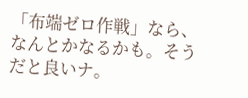「布端ゼロ作戦」なら、なんとかなるかも。そうだと良いナ。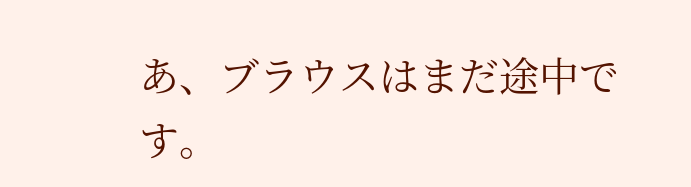あ、ブラウスはまだ途中です。